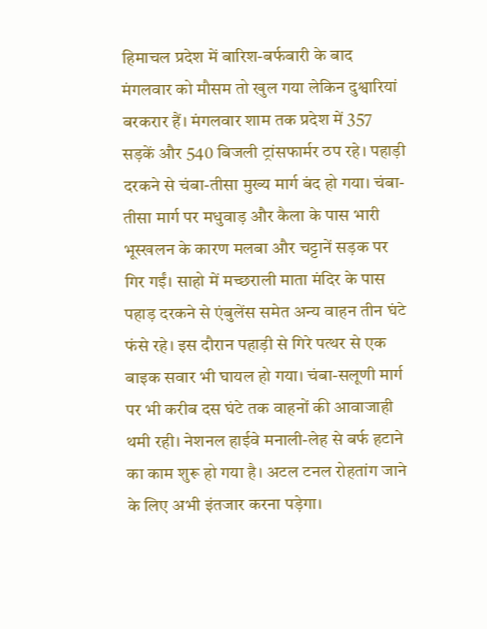हिमाचल प्रदेश में बारिश-बर्फबारी के बाद मंगलवार को मौसम तो खुल गया लेकिन दुश्वारियां बरकरार हैं। मंगलवार शाम तक प्रदेश में 357 सड़कें और 540 बिजली ट्रांसफार्मर ठप रहे। पहाड़ी दरकने से चंबा-तीसा मुख्य मार्ग बंद हो गया। चंबा-तीसा मार्ग पर मधुवाड़ और कैला के पास भारी भूस्खलन के कारण मलबा और चट्टानें सड़क पर गिर गईं। साहो में मच्छराली माता मंदिर के पास पहाड़ दरकने से एंबुलेंस समेत अन्य वाहन तीन घंटे फंसे रहे। इस दौरान पहाड़ी से गिरे पत्थर से एक बाइक सवार भी घायल हो गया। चंबा-सलूणी मार्ग पर भी करीब दस घंटे तक वाहनों की आवाजाही थमी रही। नेशनल हाईवे मनाली-लेह से बर्फ हटाने का काम शुरू हो गया है। अटल टनल रोहतांग जाने के लिए अभी इंतजार करना पड़ेगा।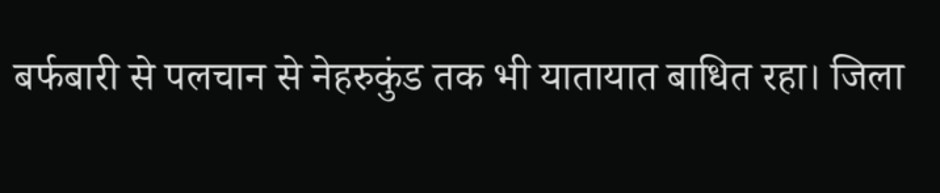बर्फबारी से पलचान से नेहरुकुंड तक भी यातायात बाधित रहा। जिला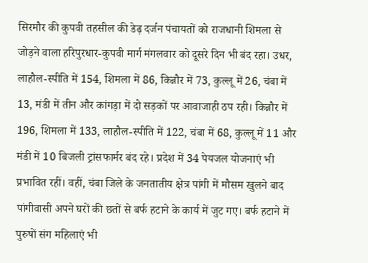सिरमौर की कुपवी तहसील की डेढ़ दर्जन पंचायतों को राजधानी शिमला से जोड़ने वाला हरिपुरधार-कुपवी मार्ग मंगलवार को दूसरे दिन भी बंद रहा। उधर, लाहौल-स्पीति में 154, शिमला में 86, किन्नौर में 73, कुल्लू में 26, चंबा में 13, मंडी में तीन और कांगड़ा में दो सड़कों पर आवाजाही ठप रही। किन्नौर में 196, शिमला में 133, लाहौल-स्पीति में 122, चंबा में 68, कुल्लू में 11 और मंडी में 10 बिजली ट्रांसफार्मर बंद रहे। प्रदेश में 34 पेयजल योजनाएं भी प्रभावित रहीं। वहीं, चंबा जिले के जनतातीय क्षेत्र पांगी में मौसम खुलने बाद पांगीवासी अपने घरों की छतों से बर्फ हटाने के कार्य में जुट गए। बर्फ हटाने में पुरुषों संग महिलाएं भी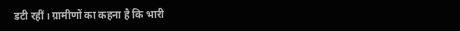डटी रहीं। ग्रामीणों का कहना है कि भारी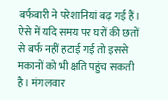बर्फबारी ने परेशानियां बढ़ गई हैं। ऐसे में यदि समय पर घरों की छतों से बर्फ नहीं हटाई गई तो इससे मकानों को भी क्षति पहुंच सकती है। मंगलवार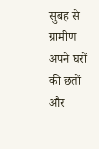सुबह से ग्रामीण अपने घरों की छतों और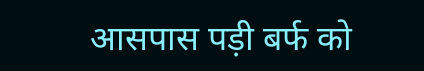आसपास पड़ी बर्फ को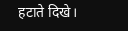हटाते दिखे।